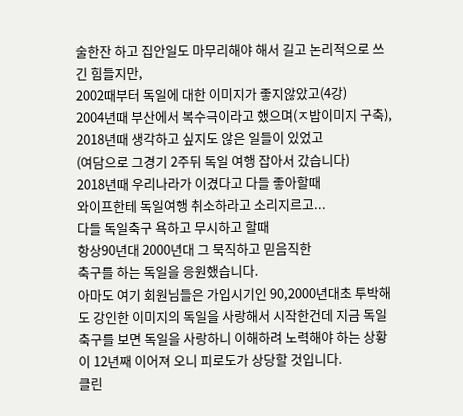술한잔 하고 집안일도 마무리해야 해서 길고 논리적으로 쓰긴 힘들지만,
2002때부터 독일에 대한 이미지가 좋지않았고(4강)
2004년때 부산에서 복수극이라고 했으며(ㅈ밥이미지 구축),
2018년때 생각하고 싶지도 않은 일들이 있었고
(여담으로 그경기 2주뒤 독일 여행 잡아서 갔습니다)
2018년때 우리나라가 이겼다고 다들 좋아할때
와이프한테 독일여행 취소하라고 소리지르고...
다들 독일축구 욕하고 무시하고 할때
항상90년대 2000년대 그 묵직하고 믿음직한
축구를 하는 독일을 응원했습니다.
아마도 여기 회원님들은 가입시기인 90,2000년대초 투박해도 강인한 이미지의 독일을 사랑해서 시작한건데 지금 독일축구를 보면 독일을 사랑하니 이해하려 노력해야 하는 상황이 12년째 이어져 오니 피로도가 상당할 것입니다.
클린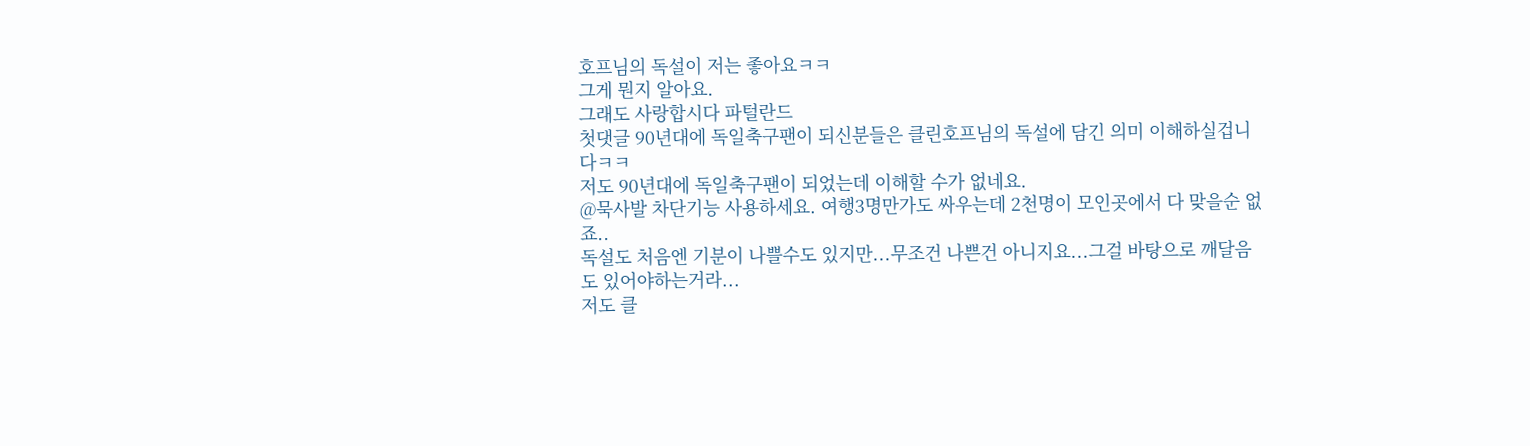호프님의 독설이 저는 좋아요ㅋㅋ
그게 뭔지 알아요.
그래도 사랑합시다 파털란드
첫댓글 90년대에 독일축구팬이 되신분들은 클린호프님의 독설에 담긴 의미 이해하실겁니다ㅋㅋ
저도 90년대에 독일축구팬이 되었는데 이해할 수가 없네요.
@묵사발 차단기능 사용하세요. 여행3명만가도 싸우는데 2천명이 모인곳에서 다 맞을순 없죠..
독설도 처음엔 기분이 나쁠수도 있지만...무조건 나쁜건 아니지요...그걸 바탕으로 깨달음도 있어야하는거라...
저도 클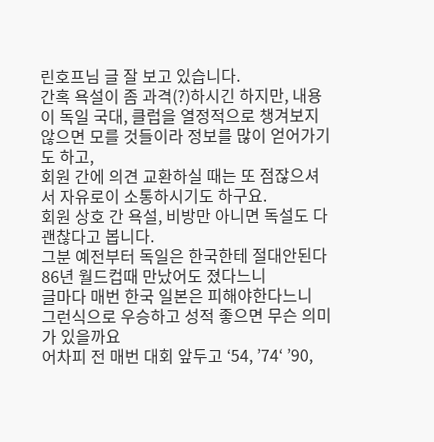린호프님 글 잘 보고 있습니다.
간혹 욕설이 좀 과격(?)하시긴 하지만, 내용이 독일 국대, 클럽을 열정적으로 챙겨보지 않으면 모를 것들이라 정보를 많이 얻어가기도 하고,
회원 간에 의견 교환하실 때는 또 점잖으셔서 자유로이 소통하시기도 하구요.
회원 상호 간 욕설, 비방만 아니면 독설도 다 괜찮다고 봅니다.
그분 예전부터 독일은 한국한테 절대안된다
86년 월드컵때 만났어도 졌다느니
글마다 매번 한국 일본은 피해야한다느니
그런식으로 우승하고 성적 좋으면 무슨 의미가 있을까요
어차피 전 매번 대회 앞두고 ‘54, ’74‘ ’90,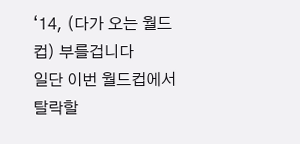‘14, (다가 오는 월드컵) 부를겁니다
일단 이번 월드컵에서 탈락할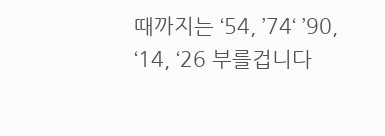때까지는 ‘54, ’74‘ ’90, ‘14, ‘26 부를겁니다